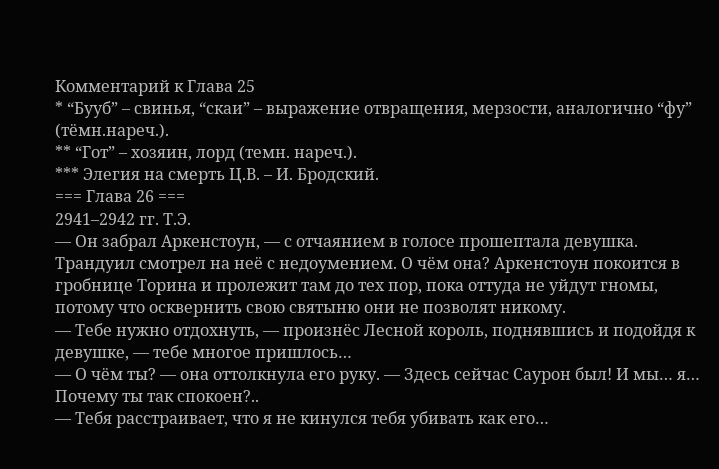Комментарий к Глава 25
* “Бууб” – свинья, “скаи” – выражение отвращения, мерзости, аналогично “фу” (тёмн.нареч.).
** “Гот” – хозяин, лорд (темн. нареч.).
*** Элегия на смерть Ц.В. – И. Бродский.
=== Глава 26 ===
2941–2942 гг. Т.Э.
— Он забрал Аркенстоун, — с отчаянием в голосе прошептала девушка.
Трандуил смотрел на неё с недоумением. О чём она? Аркенстоун покоится в гробнице Торина и пролежит там до тех пор, пока оттуда не уйдут гномы, потому что осквернить свою святыню они не позволят никому.
— Тебе нужно отдохнуть, — произнёс Лесной король, поднявшись и подойдя к девушке, — тебе многое пришлось…
— О чём ты? — она оттолкнула его руку. — Здесь сейчас Саурон был! И мы… я… Почему ты так спокоен?..
— Тебя расстраивает, что я не кинулся тебя убивать как его…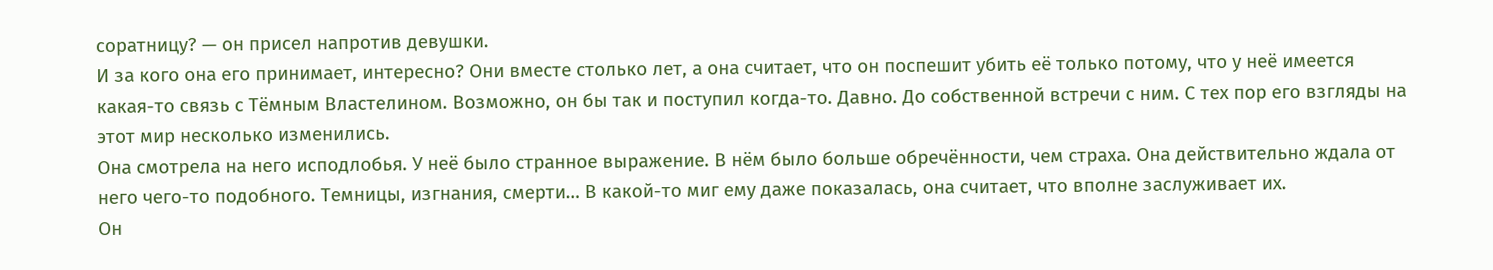соратницу? — он присел напротив девушки.
И за кого она его принимает, интересно? Они вместе столько лет, а она считает, что он поспешит убить её только потому, что у неё имеется какая-то связь с Тёмным Властелином. Возможно, он бы так и поступил когда-то. Давно. До собственной встречи с ним. С тех пор его взгляды на этот мир несколько изменились.
Она смотрела на него исподлобья. У неё было странное выражение. В нём было больше обречённости, чем страха. Она действительно ждала от него чего-то подобного. Темницы, изгнания, смерти… В какой-то миг ему даже показалась, она считает, что вполне заслуживает их.
Он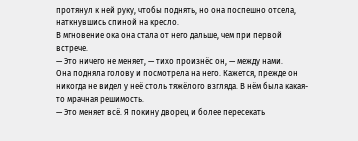протянул к ней руку, чтобы поднять, но она поспешно отсела, наткнувшись спиной на кресло.
В мгновение ока она стала от него дальше, чем при первой встрече.
— Это ничего не меняет, — тихо произнёс он, — между нами.
Она подняла голову и посмотрела на него. Кажется, прежде он никогда не видел у неё столь тяжёлого взгляда. В нём была какая-то мрачная решимость.
— Это меняет всё. Я покину дворец и более пересекать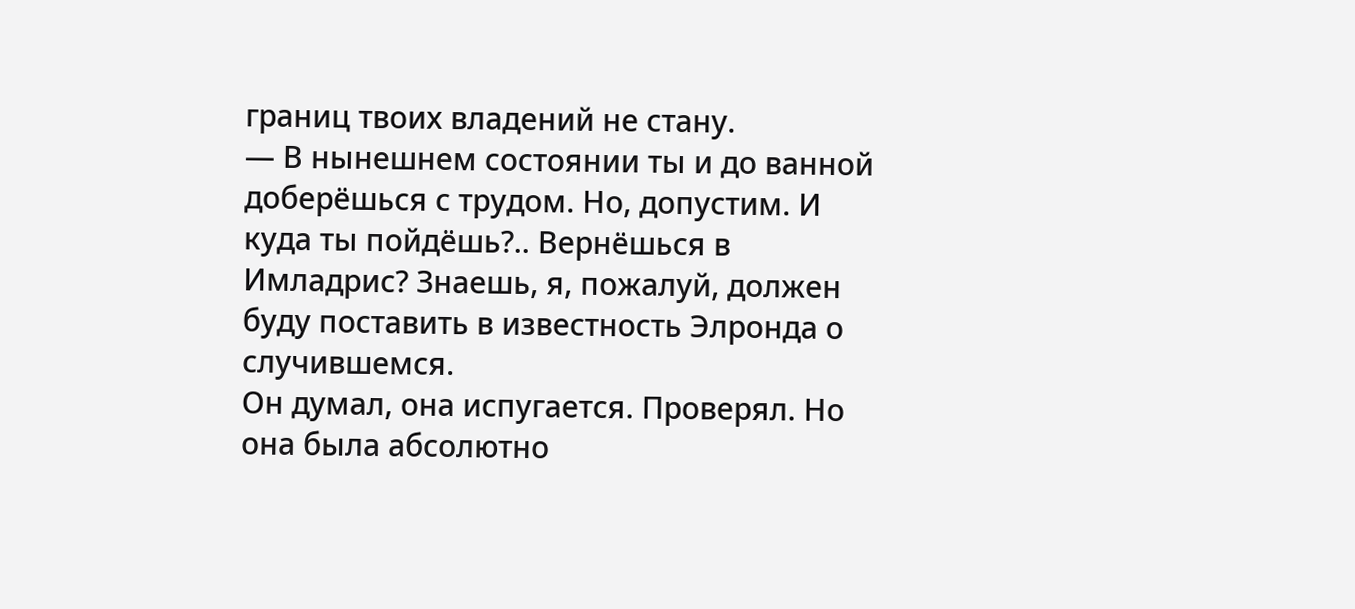границ твоих владений не стану.
— В нынешнем состоянии ты и до ванной доберёшься с трудом. Но, допустим. И куда ты пойдёшь?.. Вернёшься в Имладрис? Знаешь, я, пожалуй, должен буду поставить в известность Элронда о случившемся.
Он думал, она испугается. Проверял. Но она была абсолютно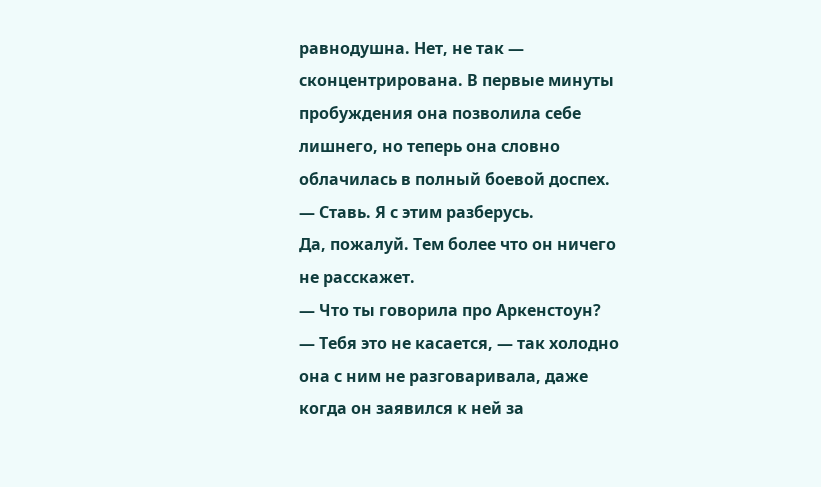равнодушна. Нет, не так — сконцентрирована. В первые минуты пробуждения она позволила себе лишнего, но теперь она словно облачилась в полный боевой доспех.
— Ставь. Я с этим разберусь.
Да, пожалуй. Тем более что он ничего не расскажет.
— Что ты говорила про Аркенстоун?
— Тебя это не касается, — так холодно она с ним не разговаривала, даже когда он заявился к ней за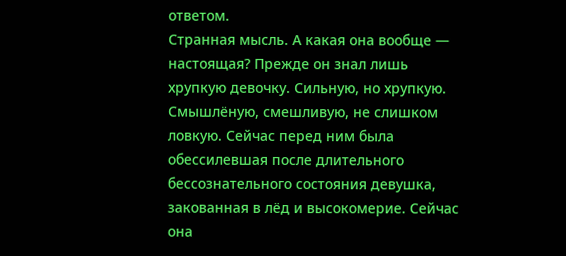ответом.
Странная мысль. А какая она вообще — настоящая? Прежде он знал лишь хрупкую девочку. Сильную, но хрупкую. Смышлёную, смешливую, не слишком ловкую. Сейчас перед ним была обессилевшая после длительного бессознательного состояния девушка, закованная в лёд и высокомерие. Сейчас она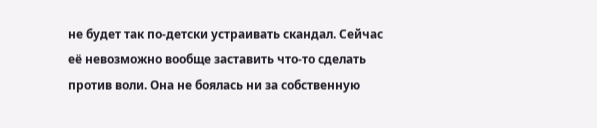не будет так по-детски устраивать скандал. Сейчас её невозможно вообще заставить что-то сделать против воли. Она не боялась ни за собственную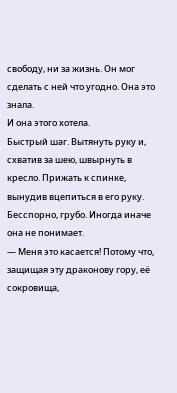свободу, ни за жизнь. Он мог сделать с ней что угодно. Она это знала.
И она этого хотела.
Быстрый шаг. Вытянуть руку и, схватив за шею, швырнуть в кресло. Прижать к спинке, вынудив вцепиться в его руку. Бесспорно, грубо. Иногда иначе она не понимает.
— Меня это касается! Потому что, защищая эту драконову гору, её сокровища,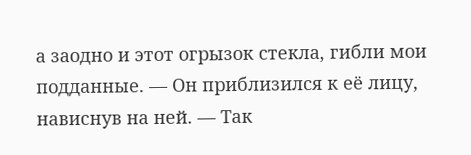а заодно и этот огрызок стекла, гибли мои подданные. — Он приблизился к её лицу, нависнув на ней. — Так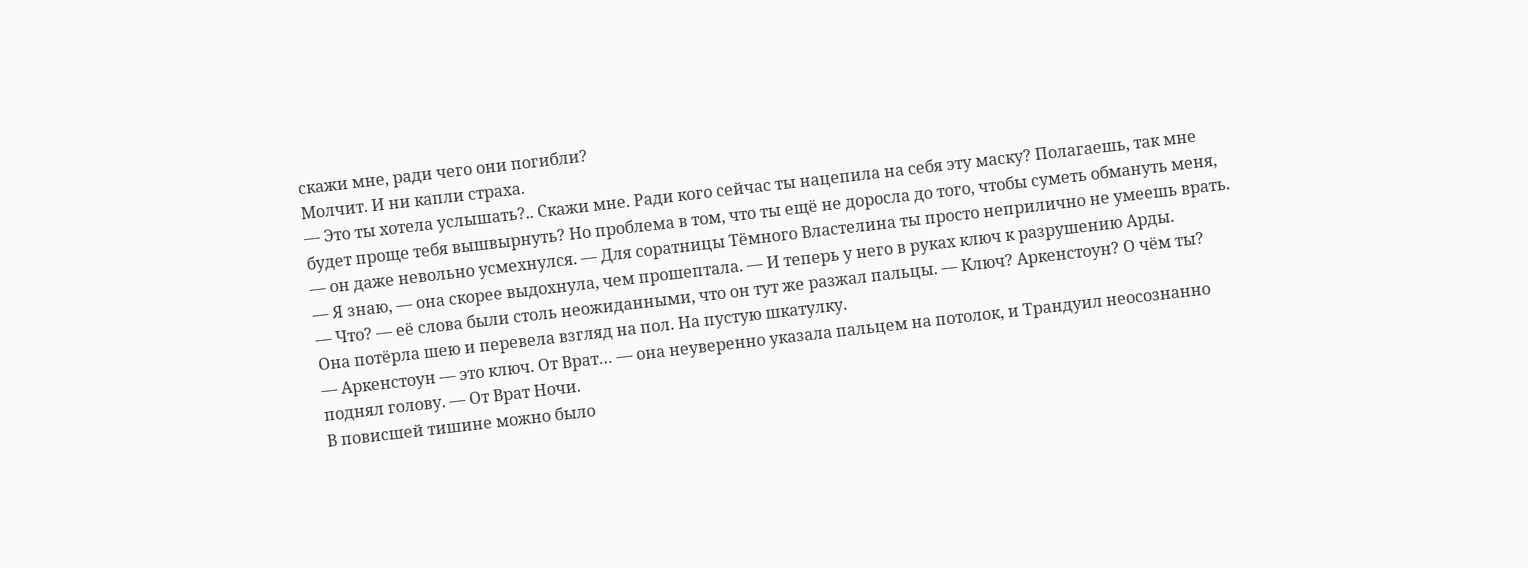скажи мне, ради чего они погибли?
Молчит. И ни капли страха.
— Это ты хотела услышать?.. Скажи мне. Ради кого сейчас ты нацепила на себя эту маску? Полагаешь, так мне будет проще тебя вышвырнуть? Но проблема в том, что ты ещё не доросла до того, чтобы суметь обмануть меня, — он даже невольно усмехнулся. — Для соратницы Тёмного Властелина ты просто неприлично не умеешь врать.
— Я знаю, — она скорее выдохнула, чем прошептала. — И теперь у него в руках ключ к разрушению Арды.
— Что? — её слова были столь неожиданными, что он тут же разжал пальцы. — Ключ? Аркенстоун? О чём ты?
Она потёрла шею и перевела взгляд на пол. На пустую шкатулку.
— Аркенстоун — это ключ. От Врат… — она неуверенно указала пальцем на потолок, и Трандуил неосознанно поднял голову. — От Врат Ночи.
В повисшей тишине можно было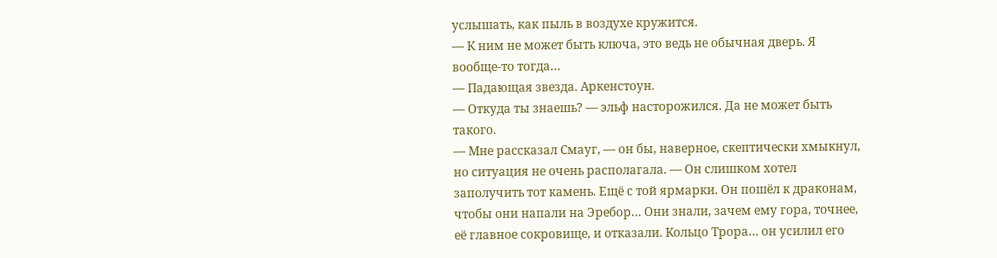услышать, как пыль в воздухе кружится.
— К ним не может быть ключа, это ведь не обычная дверь. Я вообще-то тогда…
— Падающая звезда. Аркенстоун.
— Откуда ты знаешь? — эльф насторожился. Да не может быть такого.
— Мне рассказал Смауг, — он бы, наверное, скептически хмыкнул, но ситуация не очень располагала. — Он слишком хотел заполучить тот камень. Ещё с той ярмарки. Он пошёл к драконам, чтобы они напали на Эребор… Они знали, зачем ему гора, точнее, её главное сокровище, и отказали. Кольцо Трора… он усилил его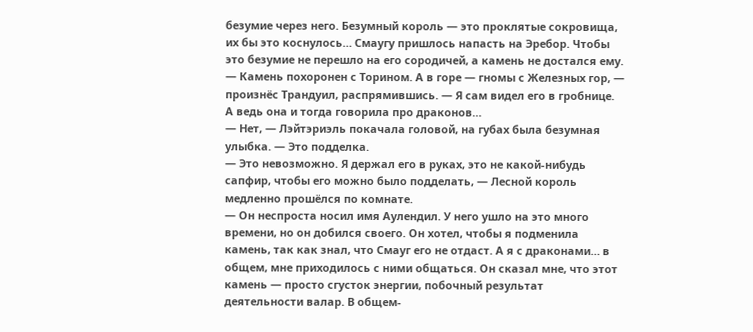безумие через него. Безумный король — это проклятые сокровища, их бы это коснулось… Смаугу пришлось напасть на Эребор. Чтобы это безумие не перешло на его сородичей, а камень не достался ему.
— Камень похоронен с Торином. А в горе — гномы с Железных гор, — произнёс Трандуил, распрямившись. — Я сам видел его в гробнице.
А ведь она и тогда говорила про драконов…
— Нет, — Лэйтэриэль покачала головой, на губах была безумная улыбка. — Это подделка.
— Это невозможно. Я держал его в руках, это не какой-нибудь сапфир, чтобы его можно было подделать, — Лесной король медленно прошёлся по комнате.
— Он неспроста носил имя Аулендил. У него ушло на это много времени, но он добился своего. Он хотел, чтобы я подменила камень, так как знал, что Смауг его не отдаст. А я с драконами… в общем, мне приходилось с ними общаться. Он сказал мне, что этот камень — просто сгусток энергии, побочный результат деятельности валар. В общем-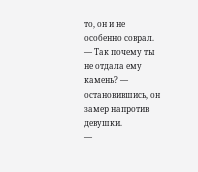то, он и не особенно соврал.
— Так почему ты не отдала ему камень? — остановившись, он замер напротив девушки.
—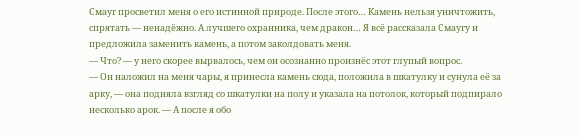Смауг просветил меня о его истинной природе. После этого… Камень нельзя уничтожить, спрятать — ненадёжно. А лучшего охранника, чем дракон… Я всё рассказала Смаугу и предложила заменить камень, а потом заколдовать меня.
— Что? — у него скорее вырвалось, чем он осознанно произнёс этот глупый вопрос.
— Он наложил на меня чары, я принесла камень сюда, положила в шкатулку и сунула её за арку, — она подняла взгляд со шкатулки на полу и указала на потолок, который подпирало несколько арок. — А после я обо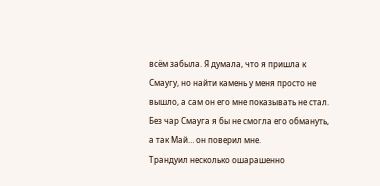всём забыла. Я думала, что я пришла к Смаугу, но найти камень у меня просто не вышло, а сам он его мне показывать не стал. Без чар Смауга я бы не смогла его обмануть, а так Май… он поверил мне.
Трандуил несколько ошарашенно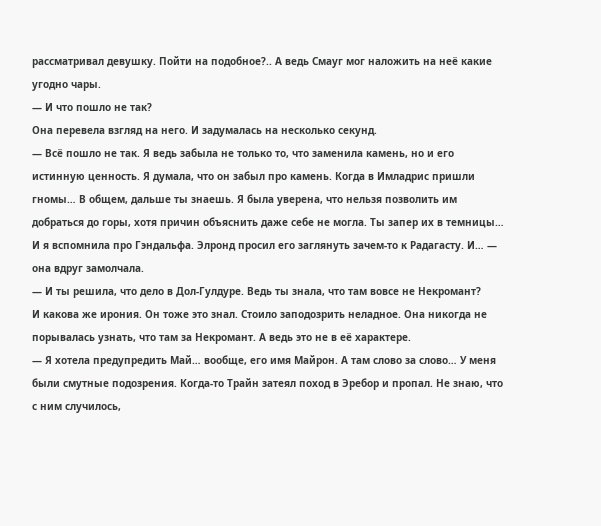рассматривал девушку. Пойти на подобное?.. А ведь Смауг мог наложить на неё какие угодно чары.
— И что пошло не так?
Она перевела взгляд на него. И задумалась на несколько секунд.
— Всё пошло не так. Я ведь забыла не только то, что заменила камень, но и его истинную ценность. Я думала, что он забыл про камень. Когда в Имладрис пришли гномы… В общем, дальше ты знаешь. Я была уверена, что нельзя позволить им добраться до горы, хотя причин объяснить даже себе не могла. Ты запер их в темницы… И я вспомнила про Гэндальфа. Элронд просил его заглянуть зачем-то к Радагасту. И… — она вдруг замолчала.
— И ты решила, что дело в Дол-Гулдуре. Ведь ты знала, что там вовсе не Некромант?
И какова же ирония. Он тоже это знал. Стоило заподозрить неладное. Она никогда не порывалась узнать, что там за Некромант. А ведь это не в её характере.
— Я хотела предупредить Май… вообще, его имя Майрон. А там слово за слово… У меня были смутные подозрения. Когда-то Трайн затеял поход в Эребор и пропал. Не знаю, что с ним случилось,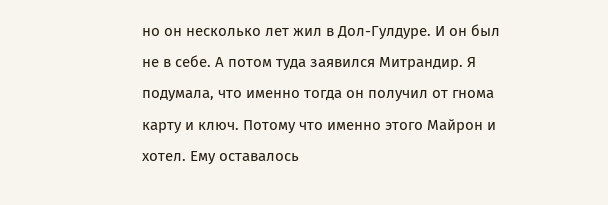но он несколько лет жил в Дол-Гулдуре. И он был не в себе. А потом туда заявился Митрандир. Я подумала, что именно тогда он получил от гнома карту и ключ. Потому что именно этого Майрон и хотел. Ему оставалось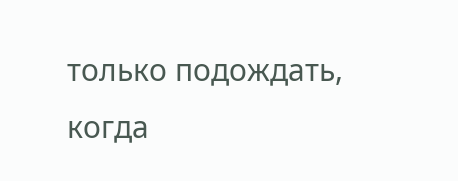только подождать, когда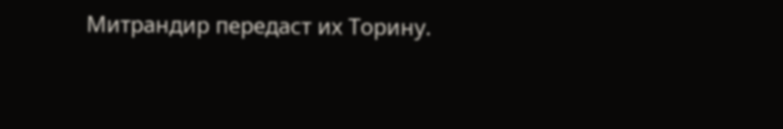Митрандир передаст их Торину.